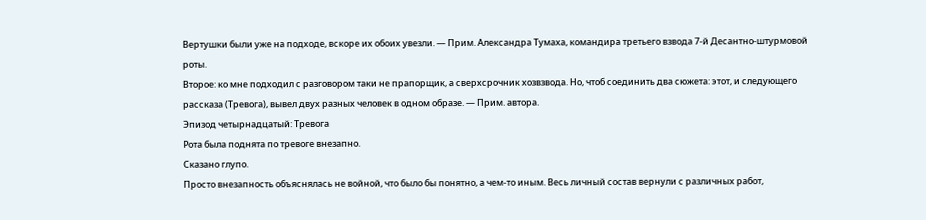Вертушки были уже на подходе, вскоре их обоих увезли. — Прим. Александра Тумаха, командира третьего взвода 7-й Десантно-штурмовой роты.
Второе: ко мне подходил с разговором таки не прапорщик, а сверхсрочник хозвзвода. Но, чтоб соединить два сюжета: этот, и следующего рассказа (Тревога), вывел двух разных человек в одном образе. — Прим. автора.
Эпизод четырнадцатый: Тревога
Рота была поднята по тревоге внезапно.
Сказано глупо.
Просто внезапность объяснялась не войной, что было бы понятно, а чем-то иным. Весь личный состав вернули с различных работ,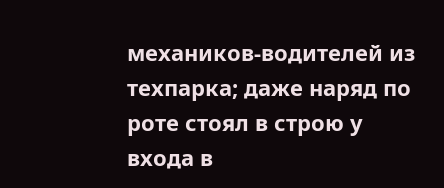механиков-водителей из техпарка; даже наряд по роте стоял в строю у входа в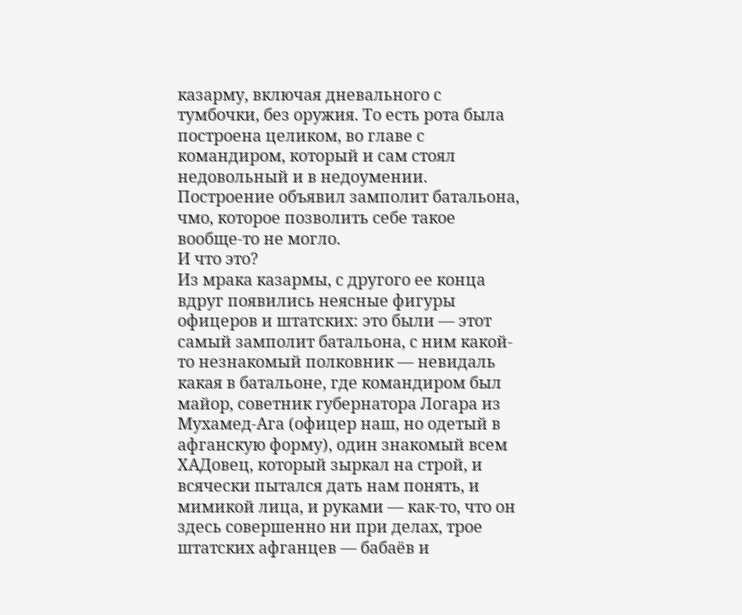казарму, включая дневального с тумбочки, без оружия. То есть рота была построена целиком, во главе с командиром, который и сам стоял недовольный и в недоумении. Построение объявил замполит батальона, чмо, которое позволить себе такое вообще-то не могло.
И что это?
Из мрака казармы, с другого ее конца вдруг появились неясные фигуры офицеров и штатских: это были — этот самый замполит батальона, с ним какой-то незнакомый полковник — невидаль какая в батальоне, где командиром был майор, советник губернатора Логара из Мухамед-Ага (офицер наш, но одетый в афганскую форму), один знакомый всем ХАДовец, который зыркал на строй, и всячески пытался дать нам понять, и мимикой лица, и руками — как-то, что он здесь совершенно ни при делах, трое штатских афганцев — бабаёв и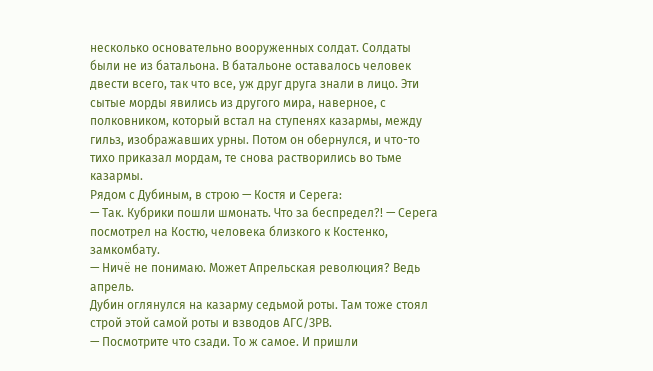несколько основательно вооруженных солдат. Солдаты были не из батальона. В батальоне оставалось человек двести всего, так что все, уж друг друга знали в лицо. Эти сытые морды явились из другого мира, наверное, с полковником, который встал на ступенях казармы, между гильз, изображавших урны. Потом он обернулся, и что-то тихо приказал мордам, те снова растворились во тьме казармы.
Рядом с Дубиным, в строю — Костя и Серега:
— Так. Кубрики пошли шмонать. Что за беспредел?! — Серега посмотрел на Костю, человека близкого к Костенко, замкомбату.
— Ничё не понимаю. Может Апрельская революция? Ведь апрель.
Дубин оглянулся на казарму седьмой роты. Там тоже стоял строй этой самой роты и взводов АГС/ЗРВ.
— Посмотрите что сзади. То ж самое. И пришли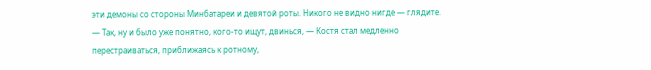эти демоны со стороны Минбатареи и девятой роты. Никого не видно нигде — глядите.
— Так, ну и было уже понятно, кого-то ищут, двинься, — Костя стал медленно перестраиваться, приближаясь к ротному,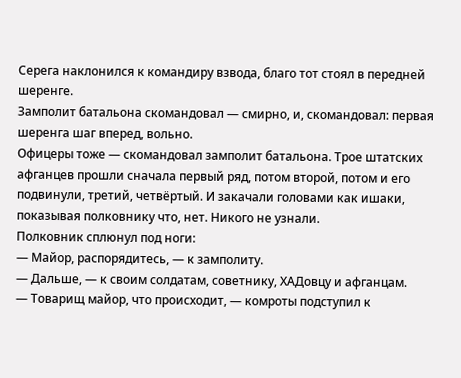Серега наклонился к командиру взвода, благо тот стоял в передней шеренге.
Замполит батальона скомандовал — смирно, и, скомандовал: первая шеренга шаг вперед, вольно.
Офицеры тоже — скомандовал замполит батальона. Трое штатских афганцев прошли сначала первый ряд, потом второй, потом и его подвинули, третий, четвёртый. И закачали головами как ишаки, показывая полковнику что, нет. Никого не узнали.
Полковник сплюнул под ноги:
— Майор, распорядитесь, — к замполиту.
— Дальше, — к своим солдатам, советнику, ХАДовцу и афганцам.
— Товарищ майор, что происходит, — комроты подступил к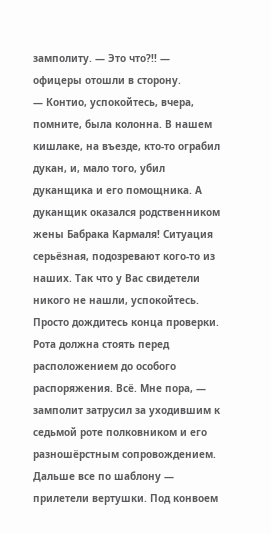замполиту. — Это что?!! — офицеры отошли в сторону.
— Контио, успокойтесь, вчера, помните, была колонна. В нашем кишлаке, на въезде, кто-то ограбил дукан, и, мало того, убил дуканщика и его помощника. А дуканщик оказался родственником жены Бабрака Кармаля! Ситуация серьёзная, подозревают кого-то из наших. Так что у Вас свидетели никого не нашли, успокойтесь. Просто дождитесь конца проверки. Рота должна стоять перед расположением до особого распоряжения. Всё. Мне пора, — замполит затрусил за уходившим к седьмой роте полковником и его разношёрстным сопровождением.
Дальше все по шаблону — прилетели вертушки. Под конвоем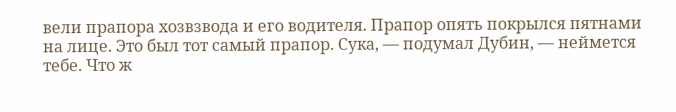вели прапора хозвзвода и его водителя. Прапор опять покрылся пятнами на лице. Это был тот самый прапор. Сука, — подумал Дубин, — неймется тебе. Что ж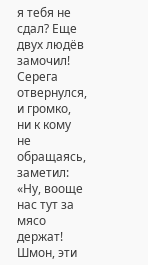я тебя не сдал? Еще двух людёв замочил!
Серега отвернулся, и громко, ни к кому не обращаясь, заметил: «Ну, вооще нас тут за мясо держат! Шмон, эти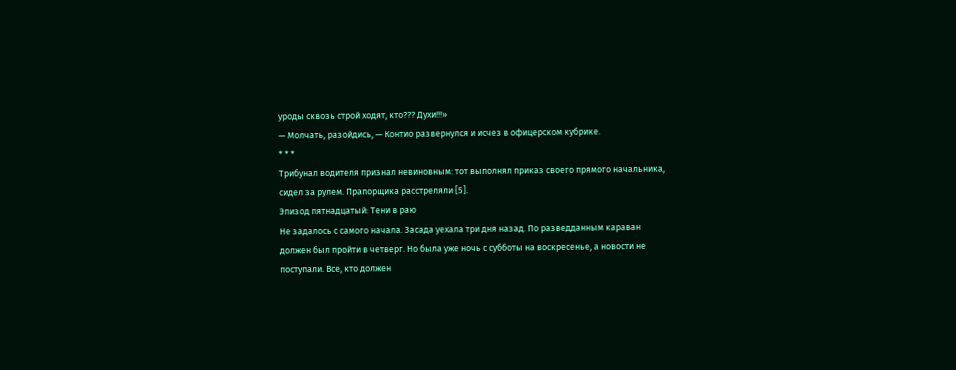уроды сквозь строй ходят, кто??? Духи!!!»
— Молчать, разойдись, — Контио развернулся и исчез в офицерском кубрике.
* * *
Трибунал водителя признал невиновным: тот выполнял приказ своего прямого начальника, сидел за рулем. Прапорщика расстреляли [5].
Эпизод пятнадцатый: Тени в раю
Не задалось с самого начала. Засада уехала три дня назад. По разведданным караван должен был пройти в четверг. Но была уже ночь с субботы на воскресенье, а новости не поступали. Все, кто должен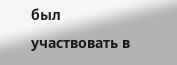был участвовать в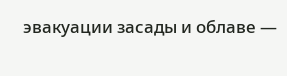эвакуации засады и облаве —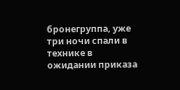бронегруппа, уже три ночи спали в технике в ожидании приказа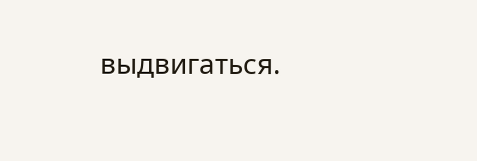выдвигаться.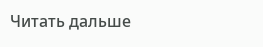Читать дальше